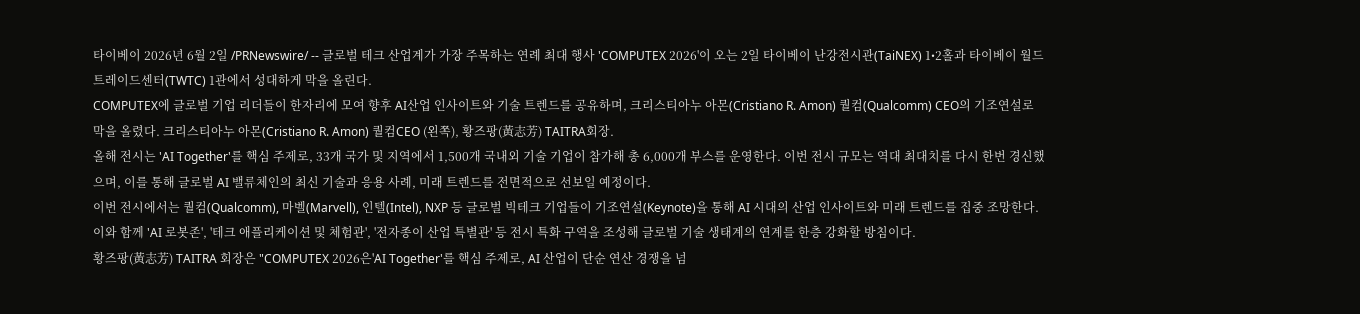타이베이 2026년 6월 2일 /PRNewswire/ -- 글로벌 테크 산업계가 가장 주목하는 연례 최대 행사 'COMPUTEX 2026'이 오는 2일 타이베이 난강전시관(TaiNEX) 1•2홀과 타이베이 월드트레이드센터(TWTC) 1관에서 성대하게 막을 올린다.
COMPUTEX에 글로벌 기업 리더들이 한자리에 모여 향후 AI산업 인사이트와 기술 트렌드를 공유하며, 크리스티아누 아몬(Cristiano R. Amon) 퀄컴(Qualcomm) CEO의 기조연설로 막을 올렸다. 크리스티아누 아몬(Cristiano R. Amon) 퀄컴CEO (왼쪽), 황즈팡(黃志芳) TAITRA회장.
올해 전시는 'AI Together'를 핵심 주제로, 33개 국가 및 지역에서 1,500개 국내외 기술 기업이 참가해 총 6,000개 부스를 운영한다. 이번 전시 규모는 역대 최대치를 다시 한번 경신했으며, 이를 통해 글로벌 AI 밸류체인의 최신 기술과 응용 사례, 미래 트렌드를 전면적으로 선보일 예정이다.
이번 전시에서는 퀄컴(Qualcomm), 마벨(Marvell), 인텔(Intel), NXP 등 글로벌 빅테크 기업들이 기조연설(Keynote)을 통해 AI 시대의 산업 인사이트와 미래 트렌드를 집중 조망한다. 이와 함께 'AI 로봇존', '테크 애플리케이션 및 체험관', '전자종이 산업 특별관' 등 전시 특화 구역을 조성해 글로벌 기술 생태계의 연계를 한층 강화할 방침이다.
황즈팡(黃志芳) TAITRA 회장은 "COMPUTEX 2026은'AI Together'를 핵심 주제로, AI 산업이 단순 연산 경쟁을 넘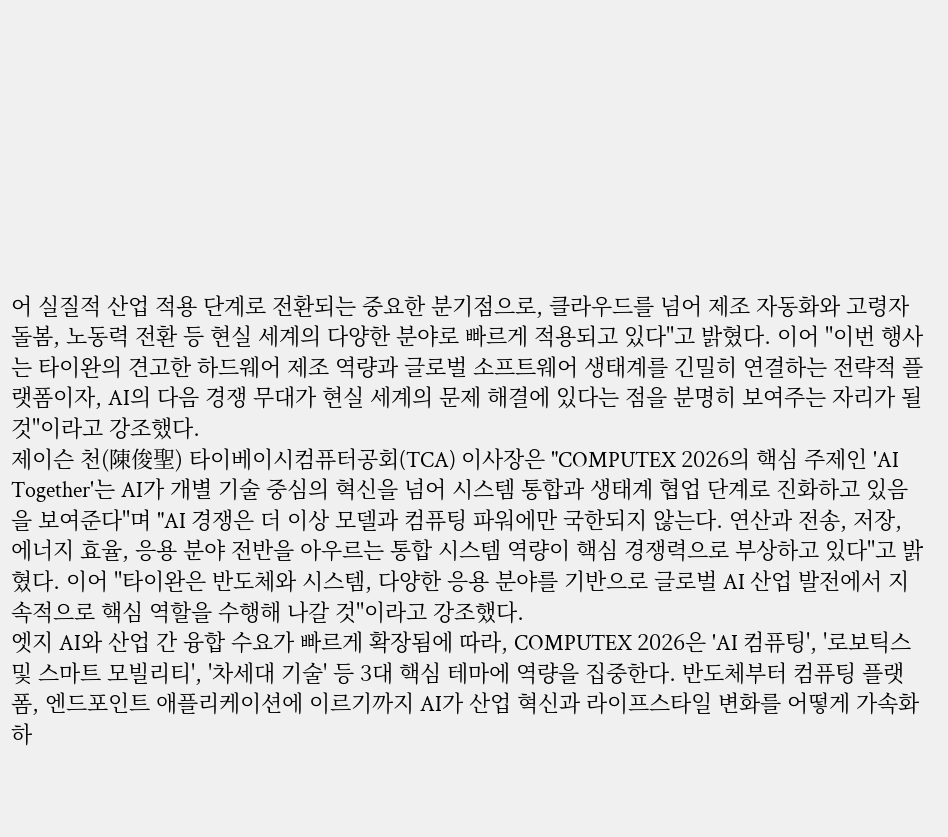어 실질적 산업 적용 단계로 전환되는 중요한 분기점으로, 클라우드를 넘어 제조 자동화와 고령자 돌봄, 노동력 전환 등 현실 세계의 다양한 분야로 빠르게 적용되고 있다"고 밝혔다. 이어 "이번 행사는 타이완의 견고한 하드웨어 제조 역량과 글로벌 소프트웨어 생태계를 긴밀히 연결하는 전략적 플랫폼이자, AI의 다음 경쟁 무대가 현실 세계의 문제 해결에 있다는 점을 분명히 보여주는 자리가 될 것"이라고 강조했다.
제이슨 천(陳俊聖) 타이베이시컴퓨터공회(TCA) 이사장은 "COMPUTEX 2026의 핵심 주제인 'AI Together'는 AI가 개별 기술 중심의 혁신을 넘어 시스템 통합과 생태계 협업 단계로 진화하고 있음을 보여준다"며 "AI 경쟁은 더 이상 모델과 컴퓨팅 파워에만 국한되지 않는다. 연산과 전송, 저장, 에너지 효율, 응용 분야 전반을 아우르는 통합 시스템 역량이 핵심 경쟁력으로 부상하고 있다"고 밝혔다. 이어 "타이완은 반도체와 시스템, 다양한 응용 분야를 기반으로 글로벌 AI 산업 발전에서 지속적으로 핵심 역할을 수행해 나갈 것"이라고 강조했다.
엣지 AI와 산업 간 융합 수요가 빠르게 확장됨에 따라, COMPUTEX 2026은 'AI 컴퓨팅', '로보틱스 및 스마트 모빌리티', '차세대 기술' 등 3대 핵심 테마에 역량을 집중한다. 반도체부터 컴퓨팅 플랫폼, 엔드포인트 애플리케이션에 이르기까지 AI가 산업 혁신과 라이프스타일 변화를 어떻게 가속화하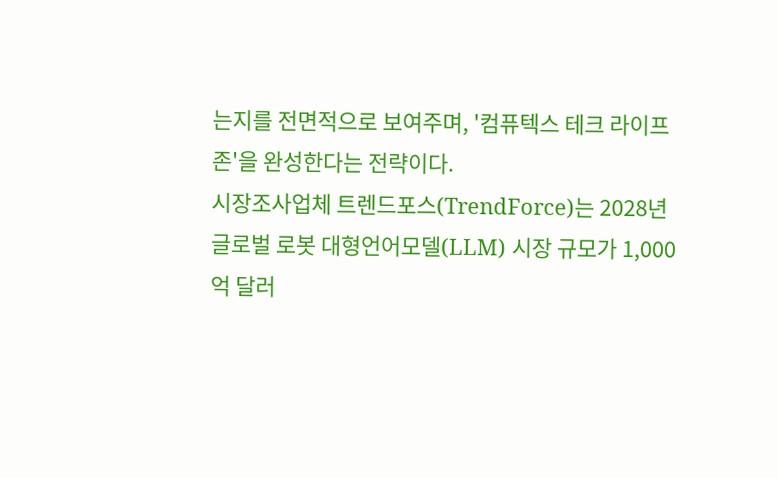는지를 전면적으로 보여주며, '컴퓨텍스 테크 라이프존'을 완성한다는 전략이다.
시장조사업체 트렌드포스(TrendForce)는 2028년 글로벌 로봇 대형언어모델(LLM) 시장 규모가 1,000억 달러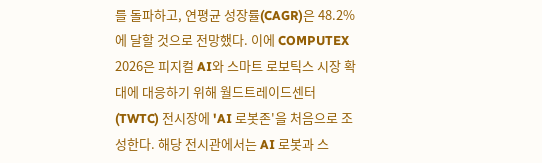를 돌파하고, 연평균 성장률(CAGR)은 48.2%에 달할 것으로 전망했다. 이에 COMPUTEX 2026은 피지컬 AI와 스마트 로보틱스 시장 확대에 대응하기 위해 월드트레이드센터(TWTC) 전시장에 'AI 로봇존'을 처음으로 조성한다. 해당 전시관에서는 AI 로봇과 스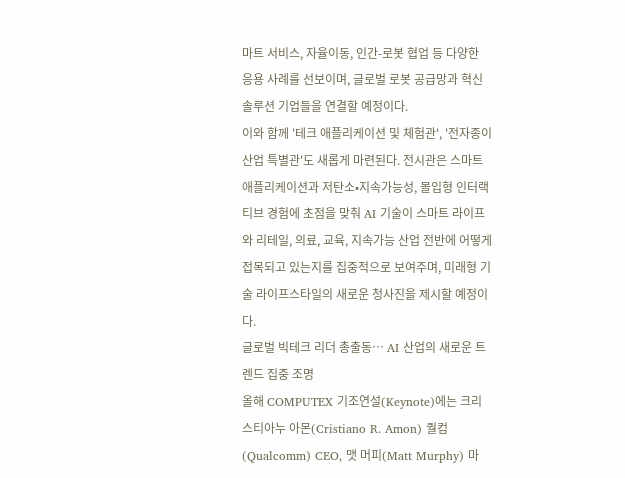마트 서비스, 자율이동, 인간-로봇 협업 등 다양한 응용 사례를 선보이며, 글로벌 로봇 공급망과 혁신 솔루션 기업들을 연결할 예정이다.
이와 함께 '테크 애플리케이션 및 체험관', '전자종이 산업 특별관'도 새롭게 마련된다. 전시관은 스마트 애플리케이션과 저탄소•지속가능성, 몰입형 인터랙티브 경험에 초점을 맞춰 AI 기술이 스마트 라이프와 리테일, 의료, 교육, 지속가능 산업 전반에 어떻게 접목되고 있는지를 집중적으로 보여주며, 미래형 기술 라이프스타일의 새로운 청사진을 제시할 예정이다.
글로벌 빅테크 리더 총출동… AI 산업의 새로운 트렌드 집중 조명
올해 COMPUTEX 기조연설(Keynote)에는 크리스티아누 아몬(Cristiano R. Amon) 퀄컴(Qualcomm) CEO, 맷 머피(Matt Murphy) 마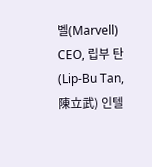벨(Marvell) CEO, 립부 탄(Lip-Bu Tan, 陳立武) 인텔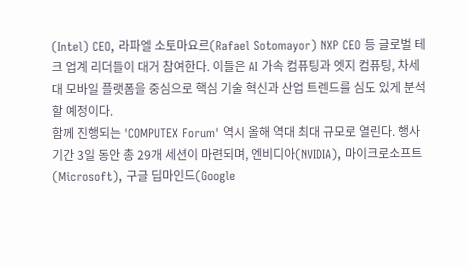(Intel) CEO, 라파엘 소토마요르(Rafael Sotomayor) NXP CEO 등 글로벌 테크 업계 리더들이 대거 참여한다. 이들은 AI 가속 컴퓨팅과 엣지 컴퓨팅, 차세대 모바일 플랫폼을 중심으로 핵심 기술 혁신과 산업 트렌드를 심도 있게 분석할 예정이다.
함께 진행되는 'COMPUTEX Forum' 역시 올해 역대 최대 규모로 열린다. 행사 기간 3일 동안 총 29개 세션이 마련되며, 엔비디아(NVIDIA), 마이크로소프트(Microsoft), 구글 딥마인드(Google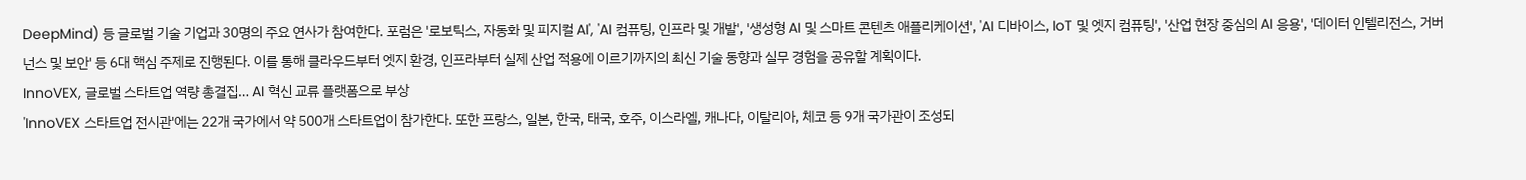DeepMind) 등 글로벌 기술 기업과 30명의 주요 연사가 참여한다. 포럼은 '로보틱스, 자동화 및 피지컬 AI', 'AI 컴퓨팅, 인프라 및 개발', '생성형 AI 및 스마트 콘텐츠 애플리케이션', 'AI 디바이스, IoT 및 엣지 컴퓨팅', '산업 현장 중심의 AI 응용', '데이터 인텔리전스, 거버넌스 및 보안' 등 6대 핵심 주제로 진행된다. 이를 통해 클라우드부터 엣지 환경, 인프라부터 실제 산업 적용에 이르기까지의 최신 기술 동향과 실무 경험을 공유할 계획이다.
InnoVEX, 글로벌 스타트업 역량 총결집… AI 혁신 교류 플랫폼으로 부상
'InnoVEX 스타트업 전시관'에는 22개 국가에서 약 500개 스타트업이 참가한다. 또한 프랑스, 일본, 한국, 태국, 호주, 이스라엘, 캐나다, 이탈리아, 체코 등 9개 국가관이 조성되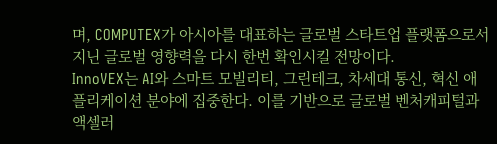며, COMPUTEX가 아시아를 대표하는 글로벌 스타트업 플랫폼으로서 지닌 글로벌 영향력을 다시 한번 확인시킬 전망이다.
InnoVEX는 AI와 스마트 모빌리티, 그린테크, 차세대 통신, 혁신 애플리케이션 분야에 집중한다. 이를 기반으로 글로벌 벤처캐피털과 액셀러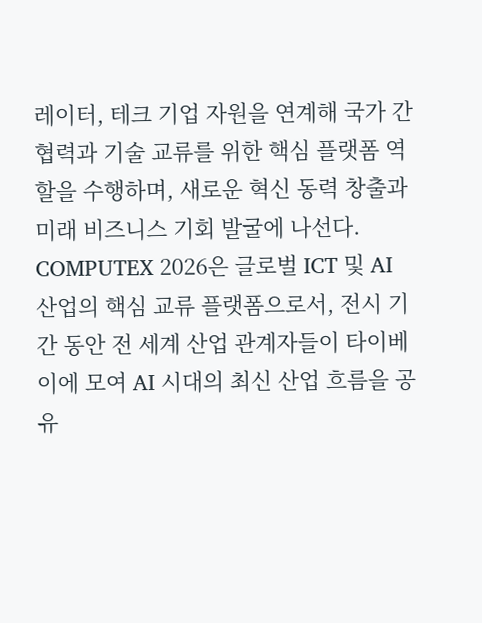레이터, 테크 기업 자원을 연계해 국가 간 협력과 기술 교류를 위한 핵심 플랫폼 역할을 수행하며, 새로운 혁신 동력 창출과 미래 비즈니스 기회 발굴에 나선다.
COMPUTEX 2026은 글로벌 ICT 및 AI 산업의 핵심 교류 플랫폼으로서, 전시 기간 동안 전 세계 산업 관계자들이 타이베이에 모여 AI 시대의 최신 산업 흐름을 공유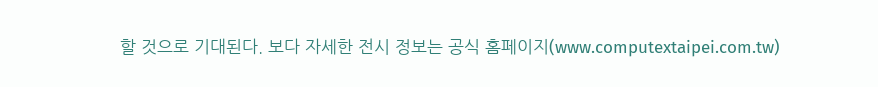할 것으로 기대된다. 보다 자세한 전시 정보는 공식 홈페이지(www.computextaipei.com.tw)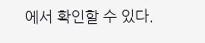에서 확인할 수 있다.